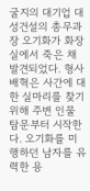굴지의 대기업 대성건설의 총무과장 오기화가 화장실에서 죽은 채 발견되었다. 형사 배혁은 사간에 대한 실마리를 찾기 위해 주변 인물 탐문부터 시작한다. 오기화를 미행하던 남자를 유력한 용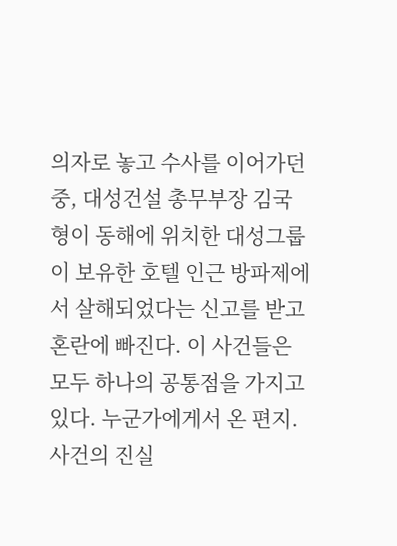의자로 놓고 수사를 이어가던 중, 대성건설 총무부장 김국형이 동해에 위치한 대성그룹이 보유한 호텔 인근 방파제에서 살해되었다는 신고를 받고 혼란에 빠진다. 이 사건들은 모두 하나의 공통점을 가지고 있다. 누군가에게서 온 편지. 사건의 진실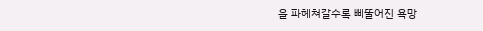을 파헤쳐갈수록 삐뚤어진 욕망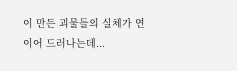이 만든 괴물들의 실체가 연이어 드러나는데...